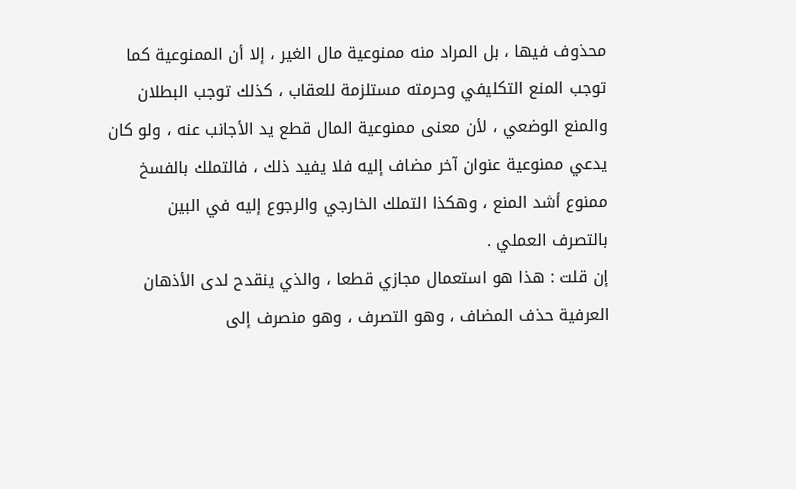محذوف فيها ، بل المراد منه ممنوعية مال الغير ، إلا أن الممنوعية كما
توجب المنع التكليفي وحرمته مستلزمة للعقاب ، كذلك توجب البطلان
والمنع الوضعي ، لأن معنى ممنوعية المال قطع يد الأجانب عنه ، ولو كان
يدعي ممنوعية عنوان آخر مضاف إليه فلا يفيد ذلك ، فالتملك بالفسخ
ممنوع أشد المنع ، وهكذا التملك الخارجي والرجوع إليه في البين
بالتصرف العملي .
إن قلت : هذا هو استعمال مجازي قطعا ، والذي ينقدح لدى الأذهان
العرفية حذف المضاف ، وهو التصرف ، وهو منصرف إلى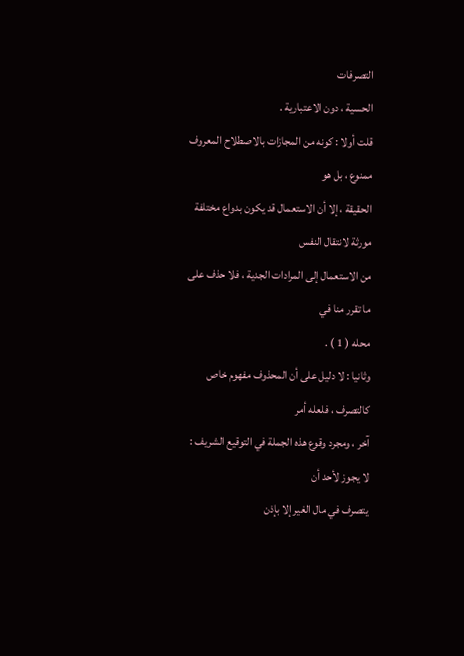التصرفات
الحسية ، دون الاعتبارية .
قلت أولا : كونه من المجازات بالاصطلاح المعروف ممنوع ، بل هو
الحقيقة ، إلا أن الاستعمال قد يكون بدواع مختلفة مورثة لانتقال النفس
من الاستعمال إلى المرادات الجدية ، فلا حذف على ما تقرر منا في
محله ( 1 ) .
وثانيا : لا دليل على أن المحذوف مفهوم خاص كالتصرف ، فلعله أمر
آخر ، ومجرد وقوع هذه الجملة في التوقيع الشريف : لا يجوز لأحد أن
يتصرف في مال الغير إلا بإذن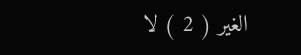الغير ( 2 ) لا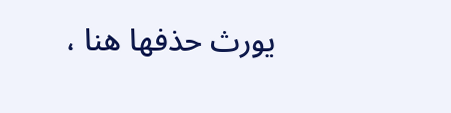يورث حذفها هنا ،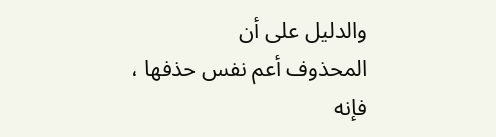والدليل على أن
المحذوف أعم نفس حذفها ، فإنه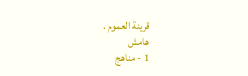قرينة العموم .
هامش
1 - مناهج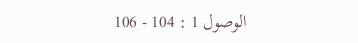الوصول 1 : 104 - 106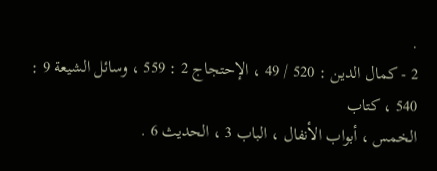.
2 - كمال الدين : 520 / 49 ، الإحتجاج 2 : 559 ، وسائل الشيعة 9 : 540 ، كتاب
الخمس ، أبواب الأنفال ، الباب 3 ، الحديث 6 .